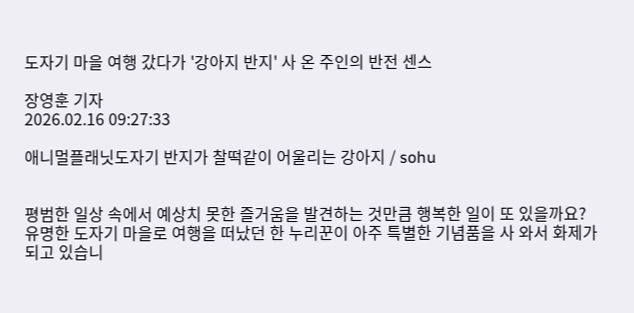도자기 마을 여행 갔다가 '강아지 반지' 사 온 주인의 반전 센스

장영훈 기자
2026.02.16 09:27:33

애니멀플래닛도자기 반지가 찰떡같이 어울리는 강아지 / sohu


평범한 일상 속에서 예상치 못한 즐거움을 발견하는 것만큼 행복한 일이 또 있을까요? 유명한 도자기 마을로 여행을 떠났던 한 누리꾼이 아주 특별한 기념품을 사 와서 화제가 되고 있습니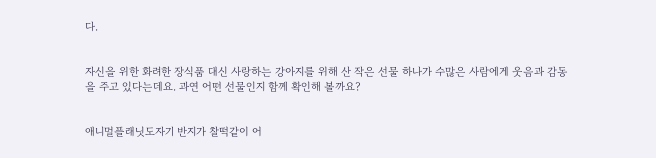다.


자신을 위한 화려한 장식품 대신 사랑하는 강아지를 위해 산 작은 선물 하나가 수많은 사람에게 웃음과 감동을 주고 있다는데요. 과연 어떤 선물인지 함께 확인해 볼까요?


애니멀플래닛도자기 반지가 찰떡같이 어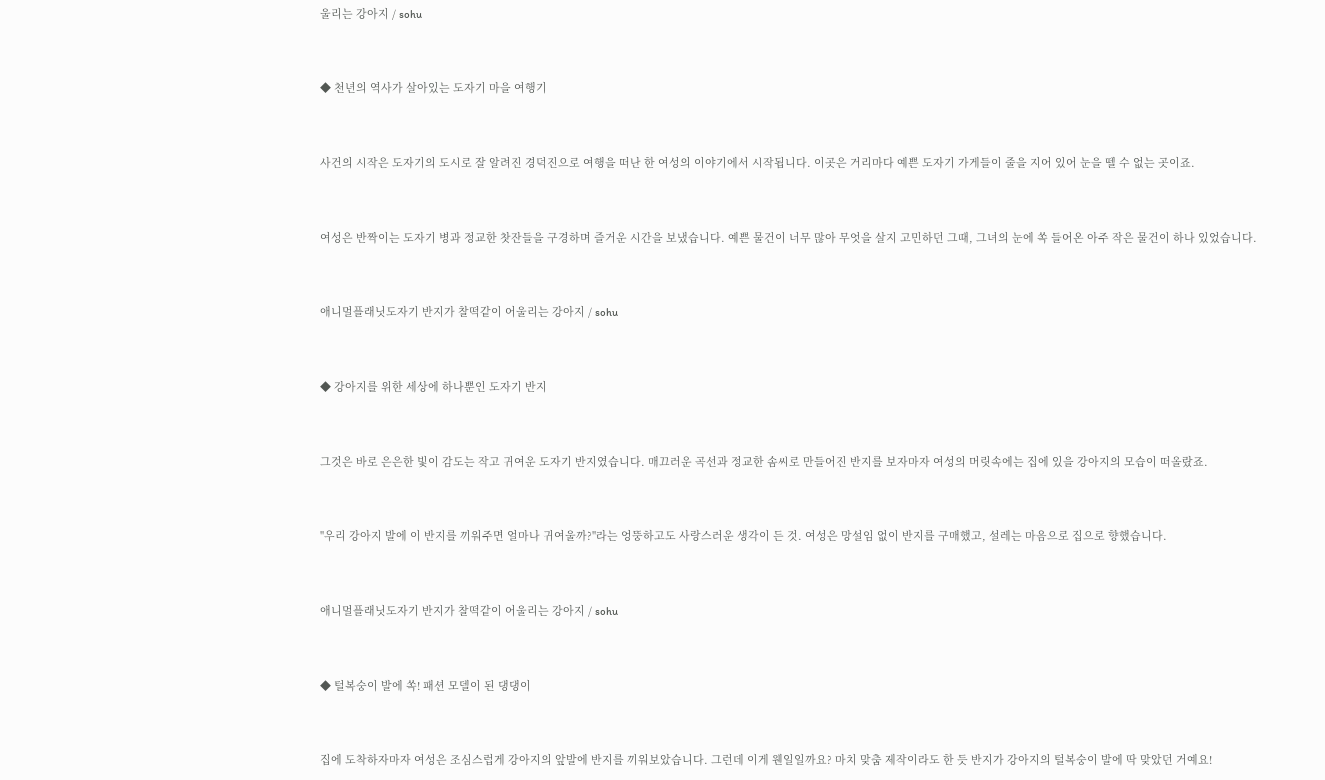울리는 강아지 / sohu


◆ 천년의 역사가 살아있는 도자기 마을 여행기


사건의 시작은 도자기의 도시로 잘 알려진 경덕진으로 여행을 떠난 한 여성의 이야기에서 시작됩니다. 이곳은 거리마다 예쁜 도자기 가게들이 줄을 지어 있어 눈을 뗄 수 없는 곳이죠.


여성은 반짝이는 도자기 병과 정교한 찻잔들을 구경하며 즐거운 시간을 보냈습니다. 예쁜 물건이 너무 많아 무엇을 살지 고민하던 그때, 그녀의 눈에 쏙 들어온 아주 작은 물건이 하나 있었습니다.


애니멀플래닛도자기 반지가 찰떡같이 어울리는 강아지 / sohu


◆ 강아지를 위한 세상에 하나뿐인 도자기 반지


그것은 바로 은은한 빛이 감도는 작고 귀여운 도자기 반지였습니다. 매끄러운 곡선과 정교한 솜씨로 만들어진 반지를 보자마자 여성의 머릿속에는 집에 있을 강아지의 모습이 떠올랐죠.


"우리 강아지 발에 이 반지를 끼워주면 얼마나 귀여울까?"라는 엉뚱하고도 사랑스러운 생각이 든 것. 여성은 망설임 없이 반지를 구매했고, 설레는 마음으로 집으로 향했습니다.


애니멀플래닛도자기 반지가 찰떡같이 어울리는 강아지 / sohu


◆ 털복숭이 발에 쏙! 패션 모델이 된 댕댕이


집에 도착하자마자 여성은 조심스럽게 강아지의 앞발에 반지를 끼워보았습니다. 그런데 이게 웬일일까요? 마치 맞춤 제작이라도 한 듯 반지가 강아지의 털복숭이 발에 딱 맞았던 거예요!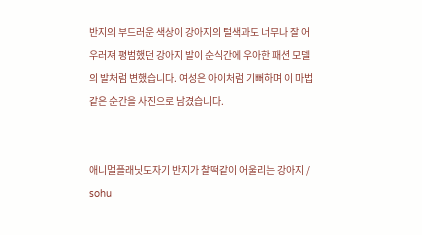반지의 부드러운 색상이 강아지의 털색과도 너무나 잘 어우러져 평범했던 강아지 발이 순식간에 우아한 패션 모델의 발처럼 변했습니다. 여성은 아이처럼 기뻐하며 이 마법 같은 순간을 사진으로 남겼습니다.


애니멀플래닛도자기 반지가 찰떡같이 어울리는 강아지 / sohu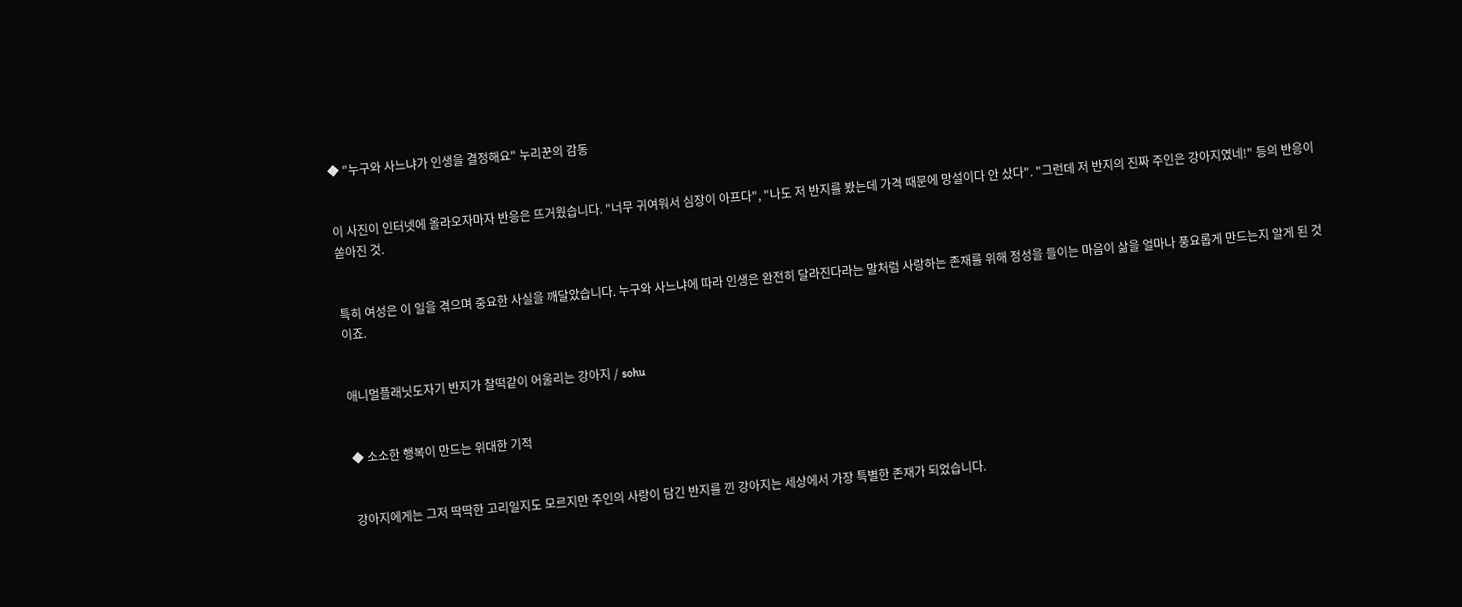◆ "누구와 사느냐가 인생을 결정해요" 누리꾼의 감동


이 사진이 인터넷에 올라오자마자 반응은 뜨거웠습니다. "너무 귀여워서 심장이 아프다", "나도 저 반지를 봤는데 가격 때문에 망설이다 안 샀다". "그런데 저 반지의 진짜 주인은 강아지였네!" 등의 반응이 쏟아진 것.


특히 여성은 이 일을 겪으며 중요한 사실을 깨달았습니다. 누구와 사느냐에 따라 인생은 완전히 달라진다라는 말처럼 사랑하는 존재를 위해 정성을 들이는 마음이 삶을 얼마나 풍요롭게 만드는지 알게 된 것이죠.


애니멀플래닛도자기 반지가 찰떡같이 어울리는 강아지 / sohu


◆ 소소한 행복이 만드는 위대한 기적


강아지에게는 그저 딱딱한 고리일지도 모르지만 주인의 사랑이 담긴 반지를 낀 강아지는 세상에서 가장 특별한 존재가 되었습니다.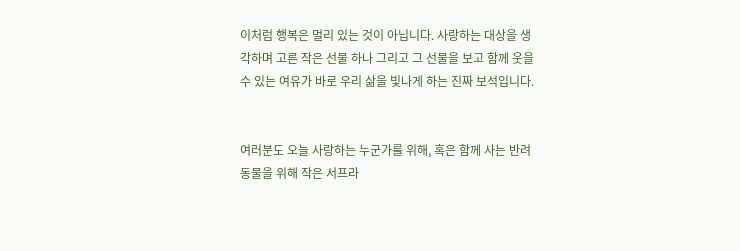이처럼 행복은 멀리 있는 것이 아닙니다. 사랑하는 대상을 생각하며 고른 작은 선물 하나 그리고 그 선물을 보고 함께 웃을 수 있는 여유가 바로 우리 삶을 빛나게 하는 진짜 보석입니다.


여러분도 오늘 사랑하는 누군가를 위해, 혹은 함께 사는 반려동물을 위해 작은 서프라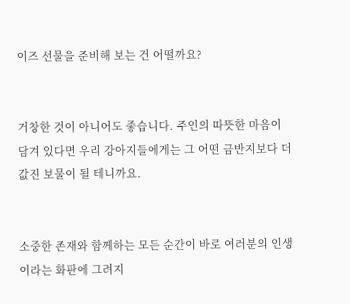이즈 선물을 준비해 보는 건 어떨까요?


거창한 것이 아니어도 좋습니다. 주인의 따뜻한 마음이 담겨 있다면 우리 강아지들에게는 그 어떤 금반지보다 더 값진 보물이 될 테니까요.


소중한 존재와 함께하는 모든 순간이 바로 여러분의 인생이라는 화판에 그려지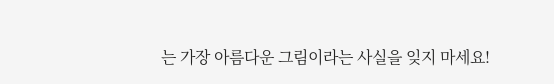는 가장 아름다운 그림이라는 사실을 잊지 마세요!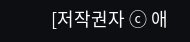[저작권자 ⓒ 애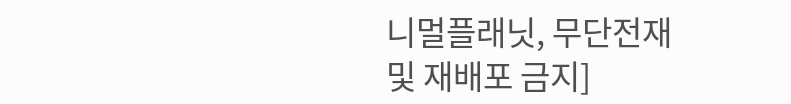니멀플래닛, 무단전재 및 재배포 금지]